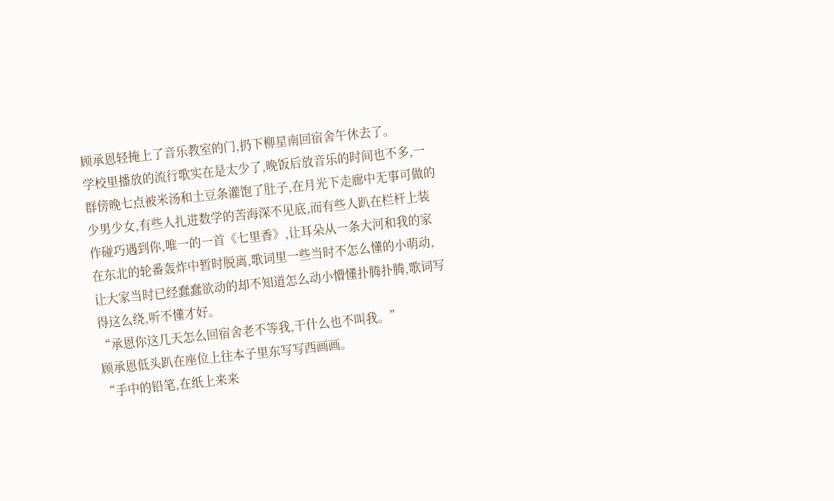顾承恩轻掩上了音乐教室的门,扔下柳星南回宿舍午休去了。
学校里播放的流行歌实在是太少了,晚饭后放音乐的时间也不多,一群傍晚七点被米汤和土豆条灌饱了肚子,在月光下走廊中无事可做的少男少女,有些人扎进数学的苦海深不见底,而有些人趴在栏杆上装作碰巧遇到你,唯一的一首《七里香》,让耳朵从一条大河和我的家在东北的轮番轰炸中暂时脱离,歌词里一些当时不怎么懂的小萌动,让大家当时已经蠢蠢欲动的却不知道怎么动小懵懂扑腾扑腾,歌词写得这么绕,听不懂才好。
“承恩你这几天怎么回宿舍老不等我,干什么也不叫我。”
顾承恩低头趴在座位上往本子里东写写西画画。
“手中的铅笔,在纸上来来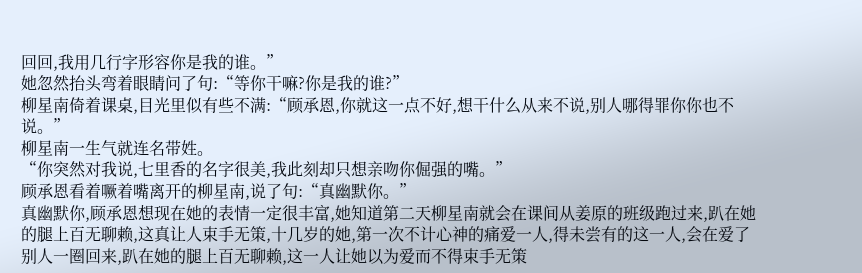回回,我用几行字形容你是我的谁。”
她忽然抬头弯着眼睛问了句:“等你干嘛?你是我的谁?”
柳星南倚着课桌,目光里似有些不满:“顾承恩,你就这一点不好,想干什么从来不说,别人哪得罪你你也不说。”
柳星南一生气就连名带姓。
“你突然对我说,七里香的名字很美,我此刻却只想亲吻你倔强的嘴。”
顾承恩看着噘着嘴离开的柳星南,说了句:“真幽默你。”
真幽默你,顾承恩想现在她的表情一定很丰富,她知道第二天柳星南就会在课间从姜原的班级跑过来,趴在她的腿上百无聊赖,这真让人束手无策,十几岁的她,第一次不计心神的痛爱一人,得未尝有的这一人,会在爱了别人一圈回来,趴在她的腿上百无聊赖,这一人让她以为爱而不得束手无策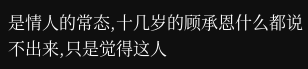是情人的常态,十几岁的顾承恩什么都说不出来,只是觉得这人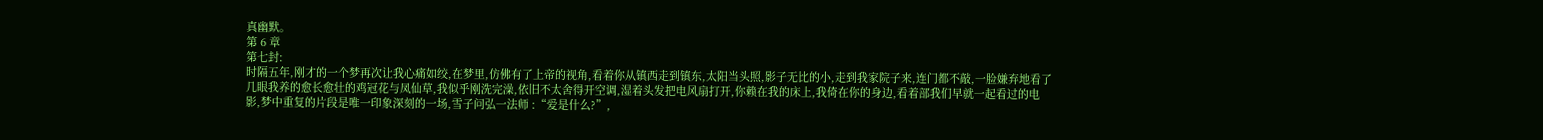真幽默。
第 6 章
第七封:
时隔五年,刚才的一个梦再次让我心痛如绞,在梦里,仿佛有了上帝的视角,看着你从镇西走到镇东,太阳当头照,影子无比的小,走到我家院子来,连门都不敲,一脸嫌弃地看了几眼我养的愈长愈壮的鸡冠花与凤仙草,我似乎刚洗完澡,依旧不太舍得开空调,湿着头发把电风扇打开,你赖在我的床上,我倚在你的身边,看着部我们早就一起看过的电影,梦中重复的片段是唯一印象深刻的一场,雪子问弘一法师 :“爱是什么?”,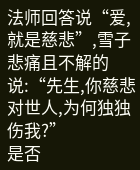法师回答说“爱,就是慈悲”,雪子悲痛且不解的说:“先生,你慈悲对世人,为何独独伤我?”
是否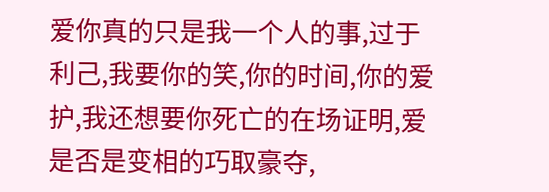爱你真的只是我一个人的事,过于利己,我要你的笑,你的时间,你的爱护,我还想要你死亡的在场证明,爱是否是变相的巧取豪夺,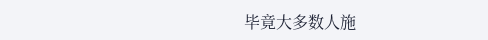毕竟大多数人施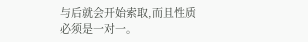与后就会开始索取,而且性质必须是一对一。